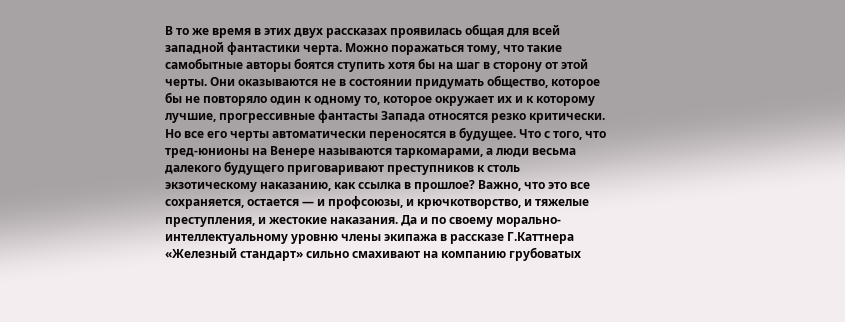В то же время в этих двух рассказах проявилась общая для всей западной фантастики черта. Можно поражаться тому, что такие самобытные авторы боятся ступить хотя бы на шаг в сторону от этой черты. Они оказываются не в состоянии придумать общество, которое бы не повторяло один к одному то, которое окружает их и к которому лучшие, прогрессивные фантасты Запада относятся резко критически. Но все его черты автоматически переносятся в будущее. Что с того, что тред-юнионы на Венере называются таркомарами, а люди весьма далекого будущего приговаривают преступников к столь экзотическому наказанию, как ссылка в прошлое? Важно, что это все сохраняется, остается — и профсоюзы, и крючкотворство, и тяжелые преступления, и жестокие наказания. Да и по своему морально-интеллектуальному уровню члены экипажа в рассказе Г.Каттнера «Железный стандарт» сильно смахивают на компанию грубоватых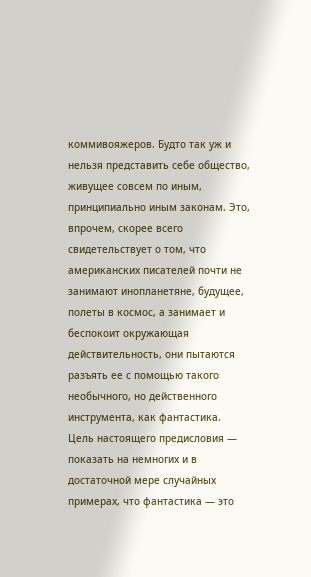коммивояжеров. Будто так уж и нельзя представить себе общество, живущее совсем по иным, принципиально иным законам. Это, впрочем, скорее всего свидетельствует о том, что американских писателей почти не занимают инопланетяне, будущее, полеты в космос, а занимает и беспокоит окружающая действительность, они пытаются разъять ее с помощью такого необычного, но действенного инструмента, как фантастика.
Цель настоящего предисловия — показать на немногих и в достаточной мере случайных примерах, что фантастика — это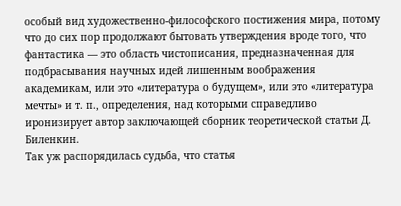особый вид художественно-философского постижения мира, потому что до сих пор продолжают бытовать утверждения вроде того, что фантастика — это область чистописания, предназначенная для подбрасывания научных идей лишенным воображения академикам, или это «литература о будущем», или это «литература мечты» и т. п., определения, над которыми справедливо иронизирует автор заключающей сборник теоретической статьи Д. Биленкин.
Так уж распорядилась судьба, что статья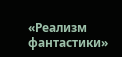«Реализм фантастики»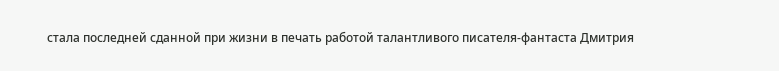стала последней сданной при жизни в печать работой талантливого писателя-фантаста Дмитрия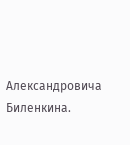Александровича Биленкина.